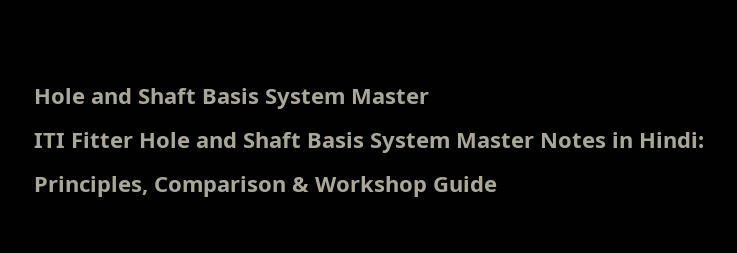Hole and Shaft Basis System Master
ITI Fitter Hole and Shaft Basis System Master Notes in Hindi:
Principles, Comparison & Workshop Guide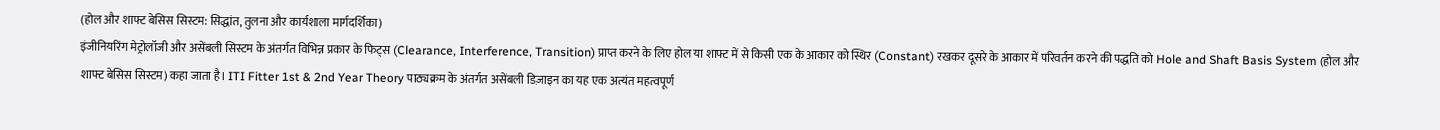(होल और शाफ्ट बेसिस सिस्टम: सिद्धांत, तुलना और कार्यशाला मार्गदर्शिका)
इंजीनियरिंग मेट्रोलॉजी और असेंबली सिस्टम के अंतर्गत विभिन्न प्रकार के फिट्स (Clearance, Interference, Transition) प्राप्त करने के लिए होल या शाफ्ट में से किसी एक के आकार को स्थिर (Constant) रखकर दूसरे के आकार में परिवर्तन करने की पद्धति को Hole and Shaft Basis System (होल और शाफ्ट बेसिस सिस्टम) कहा जाता है। ITI Fitter 1st & 2nd Year Theory पाठ्यक्रम के अंतर्गत असेंबली डिज़ाइन का यह एक अत्यंत महत्वपूर्ण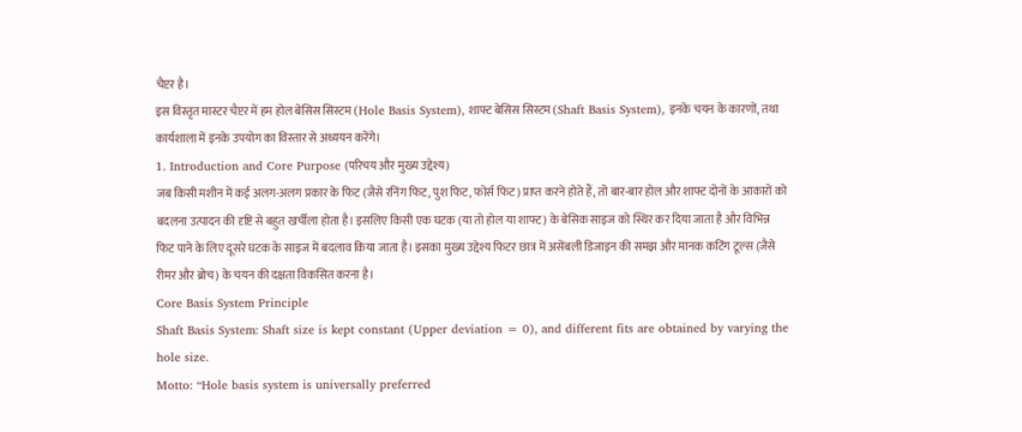चैप्टर है।
इस विस्तृत मास्टर चैप्टर में हम होल बेसिस सिस्टम (Hole Basis System), शाफ्ट बेसिस सिस्टम (Shaft Basis System), इनके चयन के कारणों, तथा कार्यशाला में इनके उपयोग का विस्तार से अध्ययन करेंगे।
1. Introduction and Core Purpose (परिचय और मुख्य उद्देश्य)
जब किसी मशीन में कई अलग-अलग प्रकार के फिट (जैसे रनिंग फिट, पुश फिट, फोर्स फिट) प्राप्त करने होते हैं, तो बार-बार होल और शाफ्ट दोनों के आकारों को बदलना उत्पादन की दृष्टि से बहुत खर्चीला होता है। इसलिए किसी एक घटक (या तो होल या शाफ्ट) के बेसिक साइज को स्थिर कर दिया जाता है और विभिन्न फिट पाने के लिए दूसरे घटक के साइज में बदलाव किया जाता है। इसका मुख्य उद्देश्य फिटर छात्र में असेंबली डिजाइन की समझ और मानक कटिंग टूल्स (जैसे रीमर और ब्रोच) के चयन की दक्षता विकसित करना है।
Core Basis System Principle
Shaft Basis System: Shaft size is kept constant (Upper deviation = 0), and different fits are obtained by varying the hole size.
Motto: “Hole basis system is universally preferred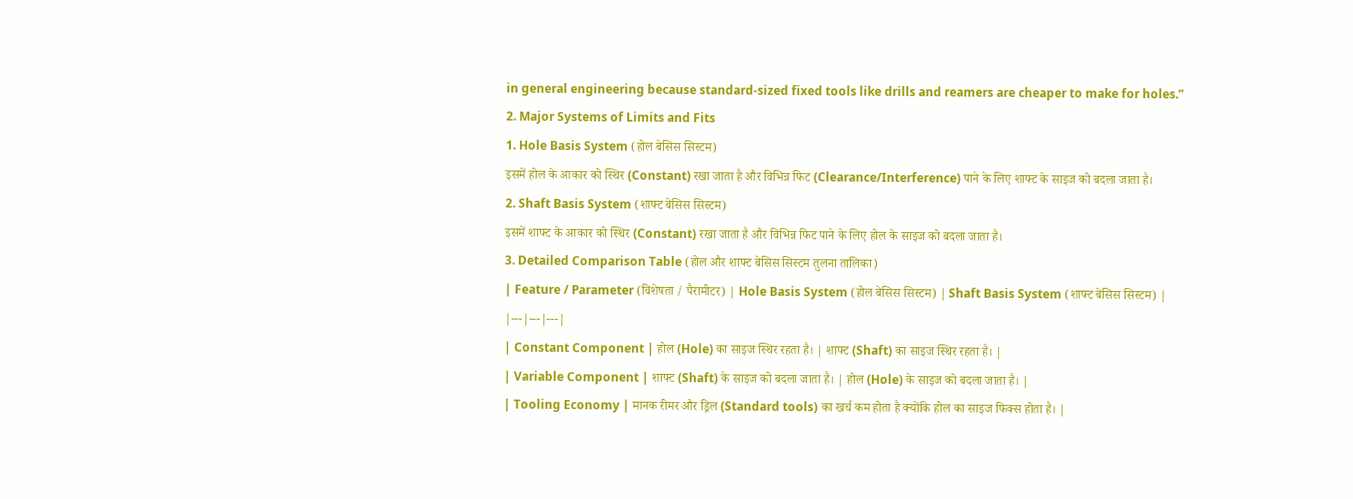in general engineering because standard-sized fixed tools like drills and reamers are cheaper to make for holes.”
2. Major Systems of Limits and Fits
1. Hole Basis System (होल बेसिस सिस्टम)
इसमें होल के आकार को स्थिर (Constant) रखा जाता है और विभिन्न फिट (Clearance/Interference) पाने के लिए शाफ्ट के साइज को बदला जाता है।
2. Shaft Basis System (शाफ्ट बेसिस सिस्टम)
इसमें शाफ्ट के आकार को स्थिर (Constant) रखा जाता है और विभिन्न फिट पाने के लिए होल के साइज को बदला जाता है।
3. Detailed Comparison Table (होल और शाफ्ट बेसिस सिस्टम तुलना तालिका)
| Feature / Parameter (विशेषता / पैरामीटर) | Hole Basis System (होल बेसिस सिस्टम) | Shaft Basis System (शाफ्ट बेसिस सिस्टम) |
|---|---|---|
| Constant Component | होल (Hole) का साइज स्थिर रहता है। | शाफ्ट (Shaft) का साइज स्थिर रहता है। |
| Variable Component | शाफ्ट (Shaft) के साइज को बदला जाता है। | होल (Hole) के साइज को बदला जाता है। |
| Tooling Economy | मानक रीमर और ड्रिल (Standard tools) का खर्च कम होता है क्योंकि होल का साइज फिक्स होता है। |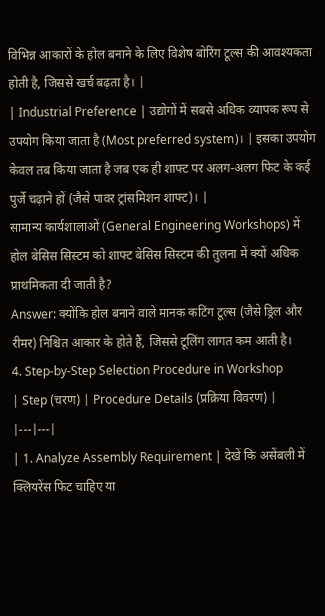विभिन्न आकारों के होल बनाने के लिए विशेष बोरिंग टूल्स की आवश्यकता होती है, जिससे खर्च बढ़ता है। |
| Industrial Preference | उद्योगों में सबसे अधिक व्यापक रूप से उपयोग किया जाता है (Most preferred system)। | इसका उपयोग केवल तब किया जाता है जब एक ही शाफ्ट पर अलग-अलग फिट के कई पुर्जे चढ़ाने हों (जैसे पावर ट्रांसमिशन शाफ्ट)। |
सामान्य कार्यशालाओं (General Engineering Workshops) में होल बेसिस सिस्टम को शाफ्ट बेसिस सिस्टम की तुलना में क्यों अधिक प्राथमिकता दी जाती है?
Answer: क्योंकि होल बनाने वाले मानक कटिंग टूल्स (जैसे ड्रिल और रीमर) निश्चित आकार के होते हैं, जिससे टूलिंग लागत कम आती है।
4. Step-by-Step Selection Procedure in Workshop
| Step (चरण) | Procedure Details (प्रक्रिया विवरण) |
|---|---|
| 1. Analyze Assembly Requirement | देखें कि असेंबली में क्लियरेंस फिट चाहिए या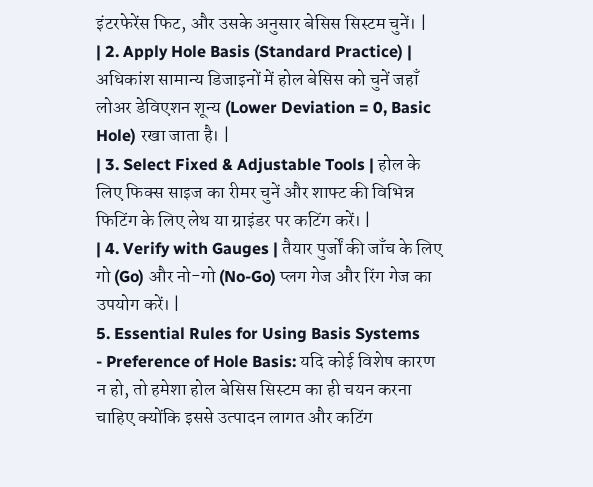इंटरफेरेंस फिट, और उसके अनुसार बेसिस सिस्टम चुनें। |
| 2. Apply Hole Basis (Standard Practice) | अधिकांश सामान्य डिजाइनों में होल बेसिस को चुनें जहाँ लोअर डेविएशन शून्य (Lower Deviation = 0, Basic Hole) रखा जाता है। |
| 3. Select Fixed & Adjustable Tools | होल के लिए फिक्स साइज का रीमर चुनें और शाफ्ट की विभिन्न फिटिंग के लिए लेथ या ग्राइंडर पर कटिंग करें। |
| 4. Verify with Gauges | तैयार पुर्जों की जाँच के लिए गो (Go) और नो-गो (No-Go) प्लग गेज और रिंग गेज का उपयोग करें। |
5. Essential Rules for Using Basis Systems
- Preference of Hole Basis: यदि कोई विशेष कारण न हो, तो हमेशा होल बेसिस सिस्टम का ही चयन करना चाहिए क्योंकि इससे उत्पादन लागत और कटिंग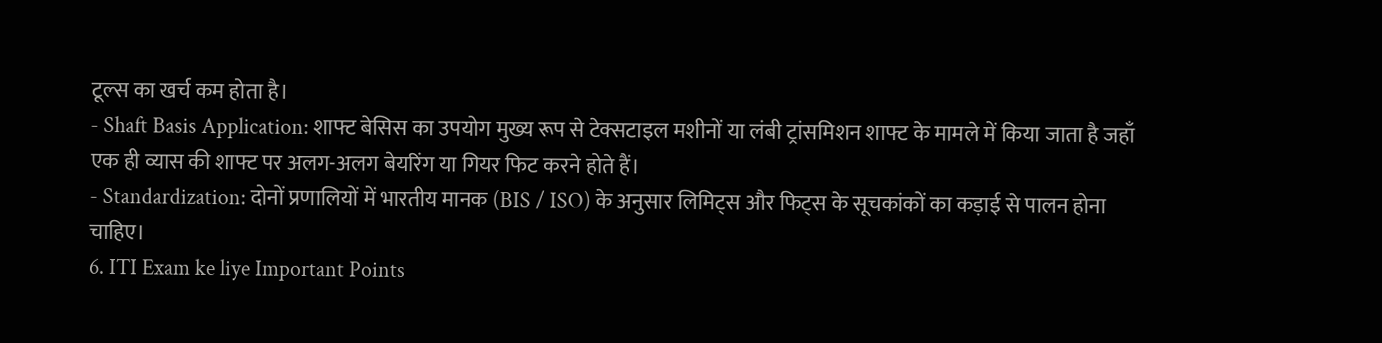टूल्स का खर्च कम होता है।
- Shaft Basis Application: शाफ्ट बेसिस का उपयोग मुख्य रूप से टेक्सटाइल मशीनों या लंबी ट्रांसमिशन शाफ्ट के मामले में किया जाता है जहाँ एक ही व्यास की शाफ्ट पर अलग-अलग बेयरिंग या गियर फिट करने होते हैं।
- Standardization: दोनों प्रणालियों में भारतीय मानक (BIS / ISO) के अनुसार लिमिट्स और फिट्स के सूचकांकों का कड़ाई से पालन होना चाहिए।
6. ITI Exam ke liye Important Points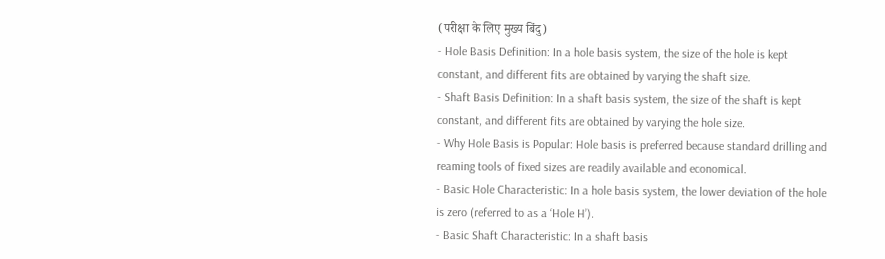(परीक्षा के लिए मुख्य बिंदु)
- Hole Basis Definition: In a hole basis system, the size of the hole is kept constant, and different fits are obtained by varying the shaft size.
- Shaft Basis Definition: In a shaft basis system, the size of the shaft is kept constant, and different fits are obtained by varying the hole size.
- Why Hole Basis is Popular: Hole basis is preferred because standard drilling and reaming tools of fixed sizes are readily available and economical.
- Basic Hole Characteristic: In a hole basis system, the lower deviation of the hole is zero (referred to as a ‘Hole H’).
- Basic Shaft Characteristic: In a shaft basis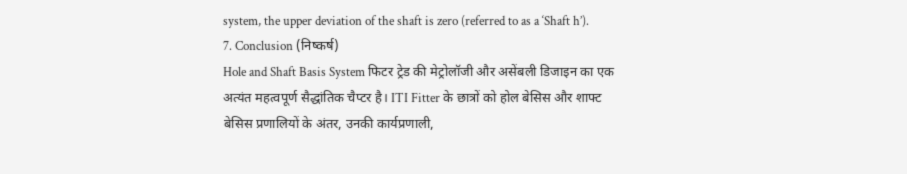system, the upper deviation of the shaft is zero (referred to as a ‘Shaft h’).
7. Conclusion (निष्कर्ष)
Hole and Shaft Basis System फिटर ट्रेड की मेट्रोलॉजी और असेंबली डिजाइन का एक अत्यंत महत्वपूर्ण सैद्धांतिक चैप्टर है। ITI Fitter के छात्रों को होल बेसिस और शाफ्ट बेसिस प्रणालियों के अंतर, उनकी कार्यप्रणाली,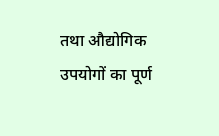तथा औद्योगिक उपयोगों का पूर्ण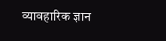व्यावहारिक ज्ञान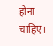होना चाहिए।